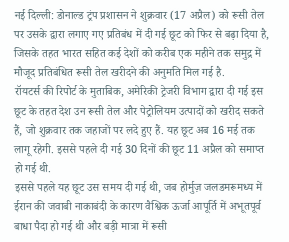नई दिल्ली: डोनाल्ड ट्रंप प्रशासन ने शुक्रवार (17 अप्रैल) को रूसी तेल पर उसके द्वारा लगाए गए प्रतिबंध में दी गई छूट को फिर से बढ़ा दिया है, जिसके तहत भारत सहित कई देशों को करीब एक महीने तक समुद्र में मौजूद प्रतिबंधित रूसी तेल खरीदने की अनुमति मिल गई है.
रॉयटर्स की रिपोर्ट के मुताबिक, अमेरिकी ट्रेजरी विभाग द्वारा दी गई इस छूट के तहत देश उन रूसी तेल और पेट्रोलियम उत्पादों को खरीद सकते हैं, जो शुक्रवार तक जहाजों पर लदे हुए हैं. यह छूट अब 16 मई तक लागू रहेगी. इससे पहले दी गई 30 दिनों की छूट 11 अप्रैल को समाप्त हो गई थी.
इससे पहले यह छूट उस समय दी गई थी, जब होर्मुज़ जलडमरूमध्य में ईरान की जवाबी नाकाबंदी के कारण वैश्विक ऊर्जा आपूर्ति में अभूतपूर्व बाधा पैदा हो गई थी और बड़ी मात्रा में रूसी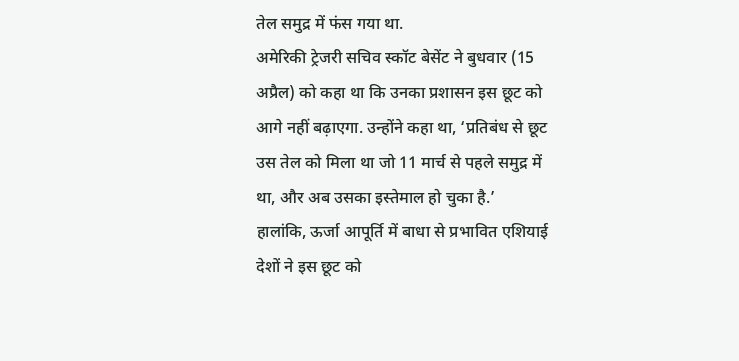तेल समुद्र में फंस गया था.
अमेरिकी ट्रेजरी सचिव स्कॉट बेसेंट ने बुधवार (15 अप्रैल) को कहा था कि उनका प्रशासन इस छूट को आगे नहीं बढ़ाएगा. उन्होंने कहा था, ‘प्रतिबंध से छूट उस तेल को मिला था जो 11 मार्च से पहले समुद्र में था, और अब उसका इस्तेमाल हो चुका है.’
हालांकि, ऊर्जा आपूर्ति में बाधा से प्रभावित एशियाई देशों ने इस छूट को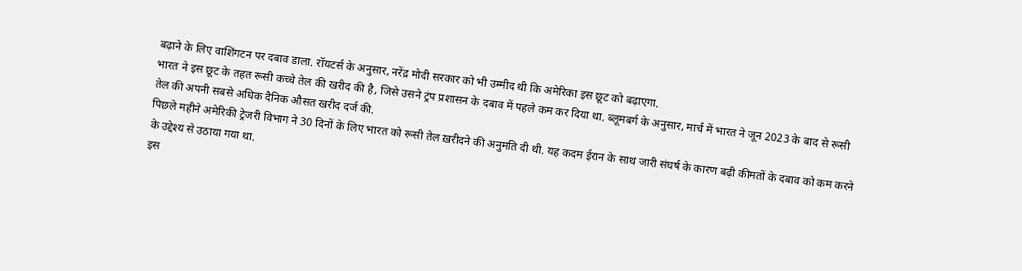बढ़ाने के लिए वाशिंगटन पर दबाव डाला. रॉयटर्स के अनुसार, नरेंद्र मोदी सरकार को भी उम्मीद थी कि अमेरिका इस छूट को बढ़ाएगा.
भारत ने इस छूट के तहत रूसी कच्चे तेल की खरीद की है, जिसे उसने ट्रंप प्रशासन के दबाव में पहले कम कर दिया था. ब्लूमबर्ग के अनुसार, मार्च में भारत ने जून 2023 के बाद से रूसी तेल की अपनी सबसे अधिक दैनिक औसत खरीद दर्ज की.
पिछले महीने अमेरिकी ट्रेजरी विभाग ने 30 दिनों के लिए भारत को रूसी तेल ख़रीदने की अनुमति दी थी. यह कदम ईरान के साथ जारी संघर्ष के कारण बढ़ी कीमतों के दबाव को कम करने के उद्देश्य से उठाया गया था.
इस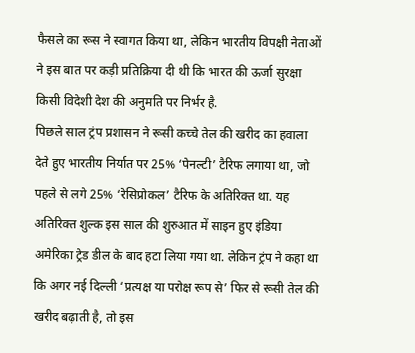फैसले का रूस ने स्वागत किया था, लेकिन भारतीय विपक्षी नेताओं ने इस बात पर कड़ी प्रतिक्रिया दी थी कि भारत की ऊर्जा सुरक्षा किसी विदेशी देश की अनुमति पर निर्भर है.
पिछले साल ट्रंप प्रशासन ने रूसी कच्चे तेल की खरीद का हवाला देते हुए भारतीय निर्यात पर 25% ‘पेनल्टी’ टैरिफ लगाया था, जो पहले से लगे 25% ‘रेसिप्रोकल’ टैरिफ के अतिरिक्त था. यह अतिरिक्त शुल्क इस साल की शुरुआत में साइन हुए इंडिया अमेरिका ट्रेड डील के बाद हटा लिया गया था. लेकिन ट्रंप ने कहा था कि अगर नई दिल्ली ‘प्रत्यक्ष या परोक्ष रूप से’ फिर से रूसी तेल की खरीद बढ़ाती है, तो इस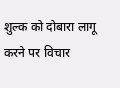शुल्क को दोबारा लागू करने पर विचार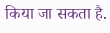किया जा सकता है.